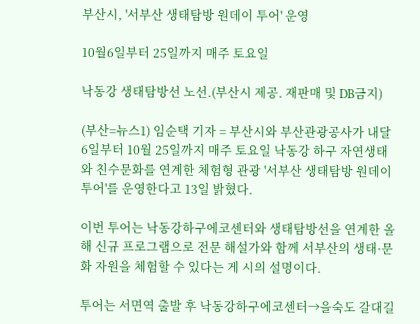부산시, '서부산 생태탐방 원데이 투어' 운영

10월6일부터 25일까지 매주 토요일

낙동강 생태탐방선 노선.(부산시 제공. 재판매 및 DB금지)

(부산=뉴스1) 임순택 기자 = 부산시와 부산관광공사가 내달 6일부터 10월 25일까지 매주 토요일 낙동강 하구 자연생태와 친수문화를 연계한 체험형 관광 '서부산 생태탐방 원데이 투어'를 운영한다고 13일 밝혔다.

이번 투어는 낙동강하구에코센터와 생태탐방선을 연계한 올해 신규 프로그램으로 전문 해설가와 함께 서부산의 생태·문화 자원을 체험할 수 있다는 게 시의 설명이다.

투어는 서면역 출발 후 낙동강하구에코센터→을숙도 갈대길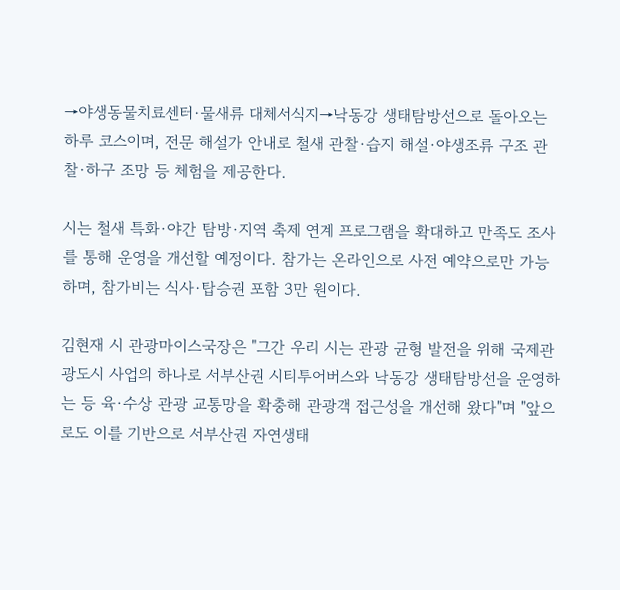→야생동물치료센터·물새류 대체서식지→낙동강 생태탐방선으로 돌아오는 하루 코스이며, 전문 해설가 안내로 철새 관찰·습지 해설·야생조류 구조 관찰·하구 조망 등 체험을 제공한다.

시는 철새 특화·야간 탐방·지역 축제 연계 프로그램을 확대하고 만족도 조사를 통해 운영을 개선할 예정이다. 참가는 온라인으로 사전 예약으로만 가능하며, 참가비는 식사·탑승권 포함 3만 원이다.

김현재 시 관광마이스국장은 "그간 우리 시는 관광 균형 발전을 위해 국제관광도시 사업의 하나로 서부산권 시티투어버스와 낙동강 생태탐방선을 운영하는 등 육·수상 관광 교통망을 확충해 관광객 접근성을 개선해 왔다"며 "앞으로도 이를 기반으로 서부산권 자연생태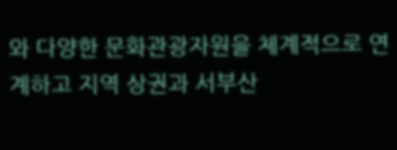와 다양한 문화관광자원을 체계적으로 연계하고 지역 상권과 서부산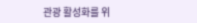관광 활성화를 위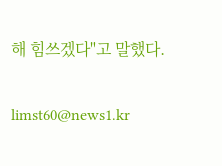해 힘쓰겠다"고 말했다.

limst60@news1.kr